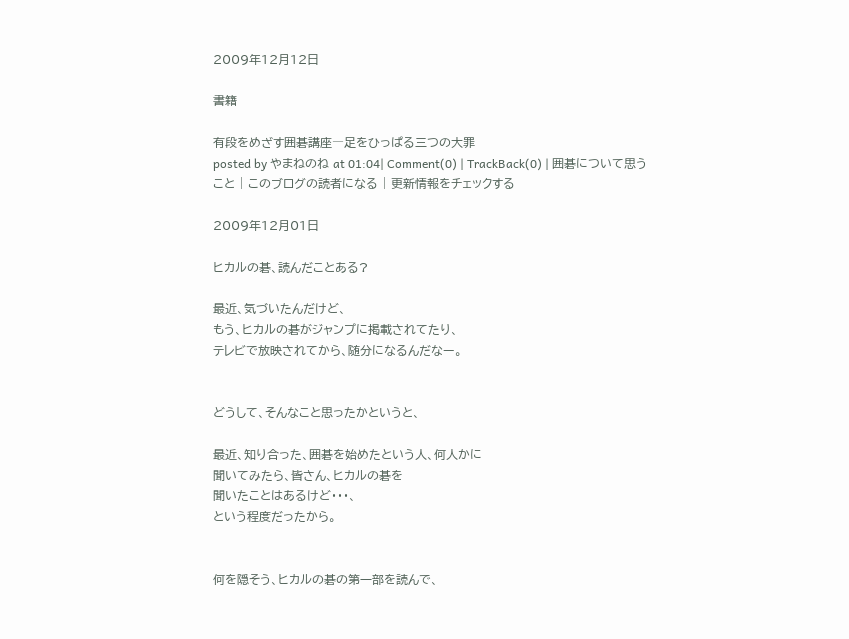2009年12月12日

書籍

有段をめざす囲碁講座―足をひっぱる三つの大罪
posted by やまねのね at 01:04| Comment(0) | TrackBack(0) | 囲碁について思うこと | このブログの読者になる | 更新情報をチェックする

2009年12月01日

ヒカルの碁、読んだことある?

最近、気づいたんだけど、
もう、ヒカルの碁がジャンプに掲載されてたり、
テレビで放映されてから、随分になるんだなー。


どうして、そんなこと思ったかというと、

最近、知り合った、囲碁を始めたという人、何人かに
聞いてみたら、皆さん、ヒカルの碁を
聞いたことはあるけど・・・、
という程度だったから。


何を隠そう、ヒカルの碁の第一部を読んで、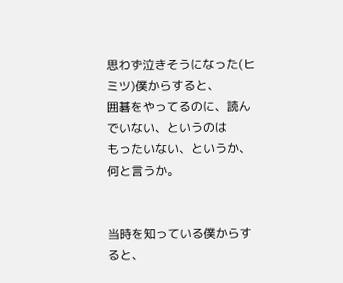思わず泣きそうになった(ヒミツ)僕からすると、
囲碁をやってるのに、読んでいない、というのは
もったいない、というか、何と言うか。


当時を知っている僕からすると、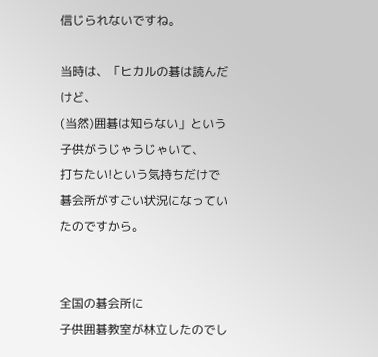信じられないですね。

当時は、「ヒカルの碁は読んだけど、
(当然)囲碁は知らない」という子供がうじゃうじゃいて、
打ちたい!という気持ちだけで
碁会所がすごい状況になっていたのですから。


全国の碁会所に
子供囲碁教室が林立したのでし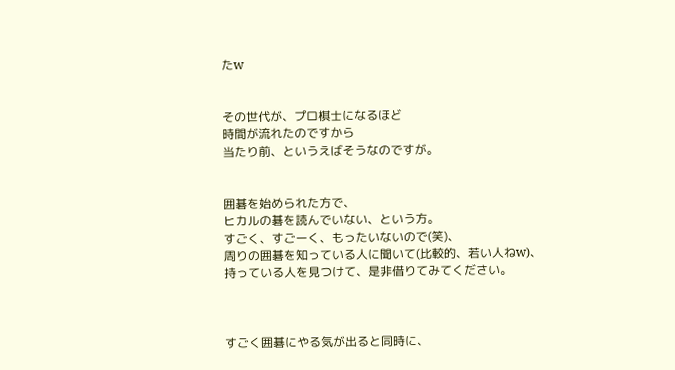たw


その世代が、プロ棋士になるほど
時間が流れたのですから
当たり前、というえばそうなのですが。


囲碁を始められた方で、
ヒカルの碁を読んでいない、という方。
すごく、すごーく、もったいないので(笑)、
周りの囲碁を知っている人に聞いて(比較的、若い人ねw)、
持っている人を見つけて、是非借りてみてください。



すごく囲碁にやる気が出ると同時に、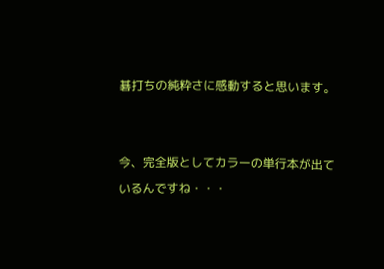碁打ちの純粋さに感動すると思います。


今、完全版としてカラーの単行本が出ているんですね・・・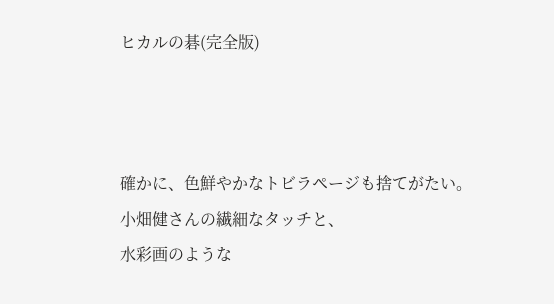ヒカルの碁(完全版)



確かに、色鮮やかなトビラページも捨てがたい。
小畑健さんの繊細なタッチと、
水彩画のような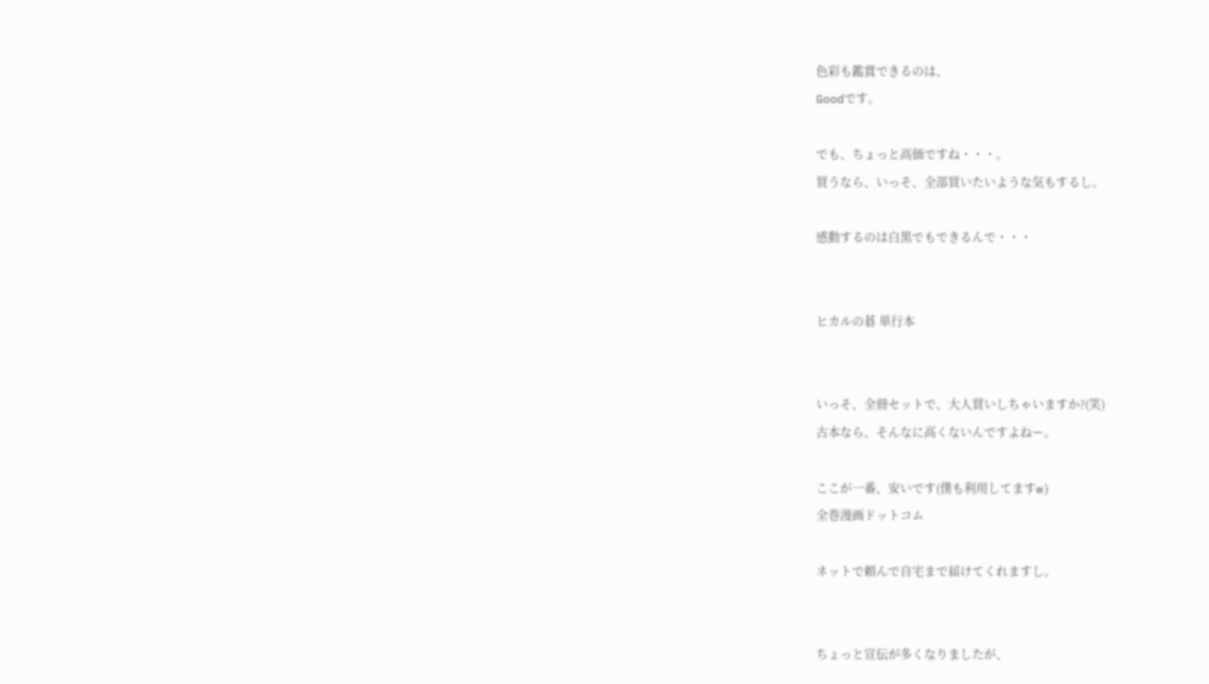色彩も鑑賞できるのは、
Goodです。

でも、ちょっと高価ですね・・・。
買うなら、いっそ、全部買いたいような気もするし。

感動するのは白黒でもできるんで・・・


ヒカルの碁 単行本


いっそ、全冊セットで、大人買いしちゃいますか?(笑)
古本なら、そんなに高くないんですよねー。

ここが一番、安いです(僕も利用してますw)
全巻漫画ドットコム

ネットで頼んで自宅まで届けてくれますし。


ちょっと宣伝が多くなりましたが、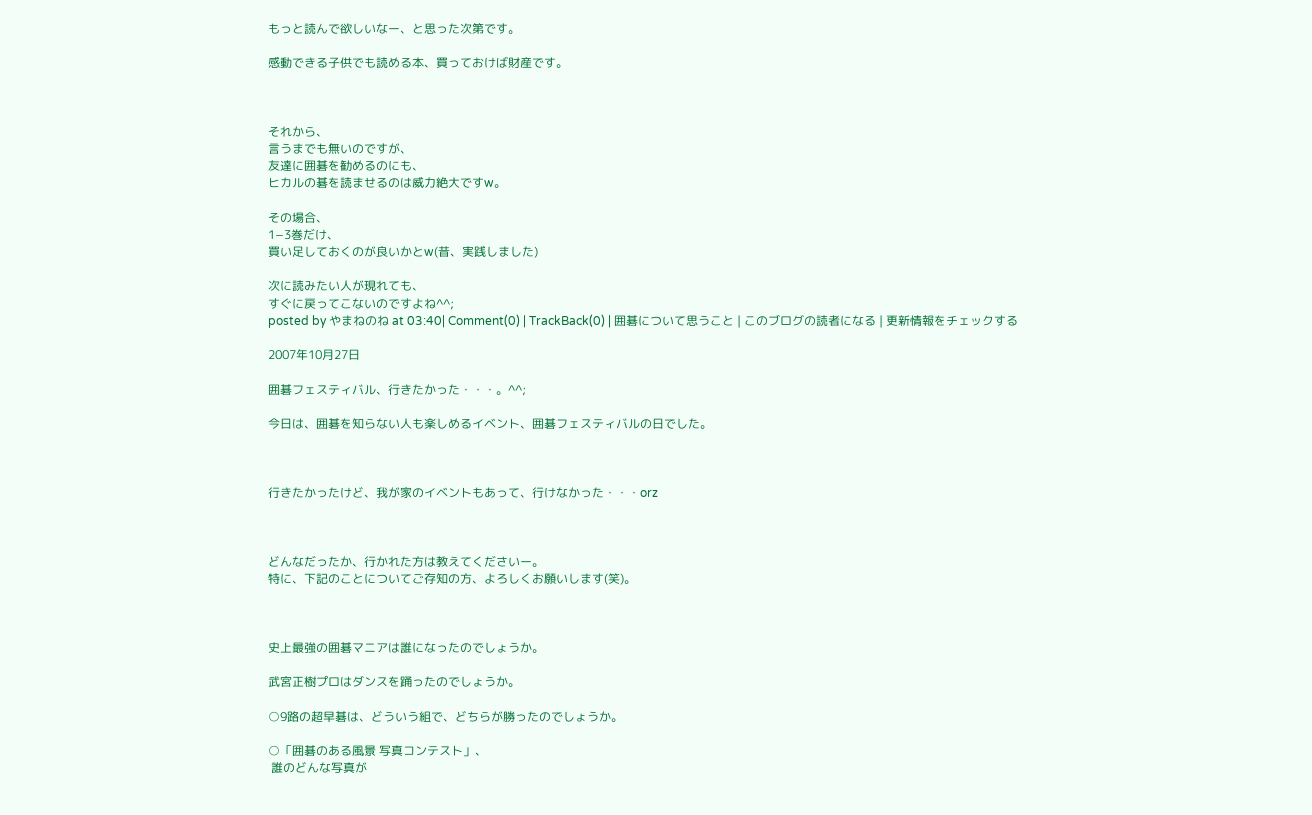もっと読んで欲しいなー、と思った次第です。

感動できる子供でも読める本、買っておけば財産です。



それから、
言うまでも無いのですが、
友達に囲碁を勧めるのにも、
ヒカルの碁を読ませるのは威力絶大ですw。

その場合、
1−3巻だけ、
買い足しておくのが良いかとw(昔、実践しました)

次に読みたい人が現れても、
すぐに戻ってこないのですよね^^;
posted by やまねのね at 03:40| Comment(0) | TrackBack(0) | 囲碁について思うこと | このブログの読者になる | 更新情報をチェックする

2007年10月27日

囲碁フェスティバル、行きたかった・・・。^^;

今日は、囲碁を知らない人も楽しめるイベント、囲碁フェスティバルの日でした。



行きたかったけど、我が家のイベントもあって、行けなかった・・・orz



どんなだったか、行かれた方は教えてくださいー。
特に、下記のことについてご存知の方、よろしくお願いします(笑)。



史上最強の囲碁マニアは誰になったのでしょうか。

武宮正樹プロはダンスを踊ったのでしょうか。

○9路の超早碁は、どういう組で、どちらが勝ったのでしょうか。

○「囲碁のある風景 写真コンテスト」、
 誰のどんな写真が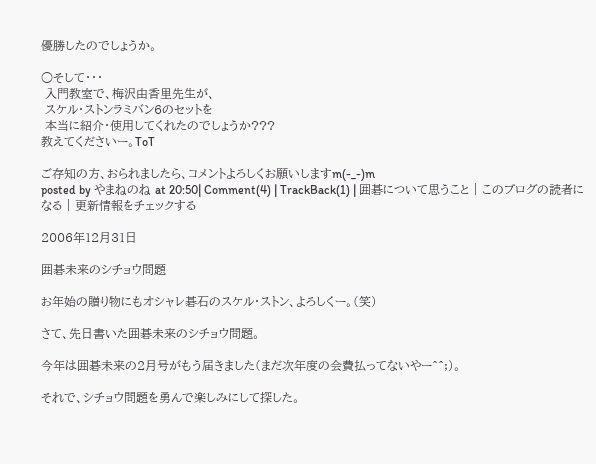優勝したのでしょうか。

○そして・・・
 入門教室で、梅沢由香里先生が、
 スケル・ストンラミバン6のセットを
 本当に紹介・使用してくれたのでしょうか???
教えてくださいー。ToT

ご存知の方、おられましたら、コメントよろしくお願いしますm(-_-)m
posted by やまねのね at 20:50| Comment(4) | TrackBack(1) | 囲碁について思うこと | このブログの読者になる | 更新情報をチェックする

2006年12月31日

囲碁未来のシチョウ問題

お年始の贈り物にもオシャレ碁石のスケル・ストン、よろしくー。(笑)

さて、先日書いた囲碁未来のシチョウ問題。

今年は囲碁未来の2月号がもう届きました(まだ次年度の会費払ってないやー^^;)。

それで、シチョウ問題を勇んで楽しみにして探した。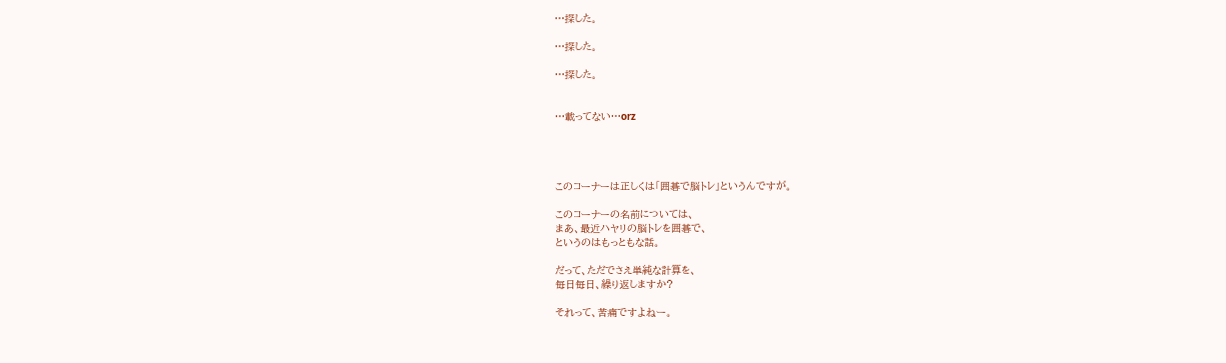…探した。

…探した。

…探した。


…載ってない…orz




このコーナーは正しくは「囲碁で脳トレ」というんですが。

このコーナーの名前については、
まあ、最近ハヤリの脳トレを囲碁で、
というのはもっともな話。

だって、ただでさえ単純な計算を、
毎日毎日、繰り返しますか?

それって、苦痛ですよねー。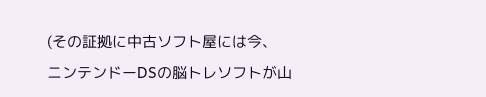(その証拠に中古ソフト屋には今、
ニンテンドーDSの脳トレソフトが山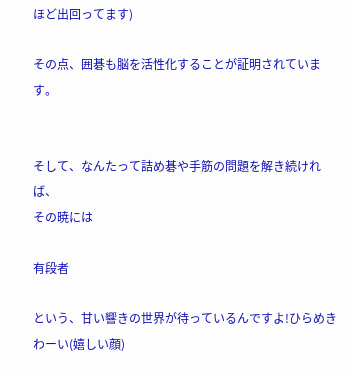ほど出回ってます)

その点、囲碁も脳を活性化することが証明されています。


そして、なんたって詰め碁や手筋の問題を解き続ければ、
その暁には

有段者

という、甘い響きの世界が待っているんですよ!ひらめきわーい(嬉しい顔)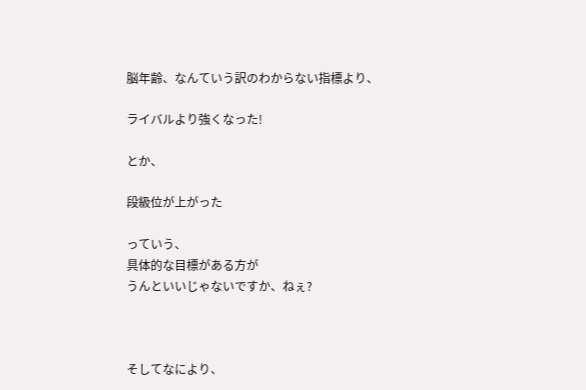脳年齢、なんていう訳のわからない指標より、

ライバルより強くなった!

とか、

段級位が上がった

っていう、
具体的な目標がある方が
うんといいじゃないですか、ねぇ?



そしてなにより、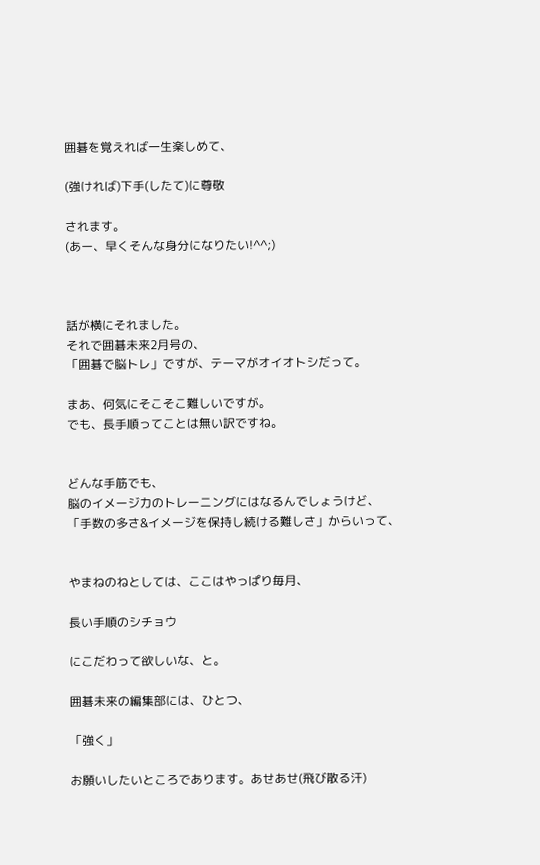囲碁を覚えれば一生楽しめて、

(強ければ)下手(したて)に尊敬

されます。
(あー、早くそんな身分になりたい!^^;)



話が横にそれました。
それで囲碁未来2月号の、
「囲碁で脳トレ」ですが、テーマがオイオトシだって。

まあ、何気にそこそこ難しいですが。
でも、長手順ってことは無い訳ですね。


どんな手筋でも、
脳のイメージ力のトレーニングにはなるんでしょうけど、
「手数の多さ&イメージを保持し続ける難しさ」からいって、


やまねのねとしては、ここはやっぱり毎月、

長い手順のシチョウ

にこだわって欲しいな、と。

囲碁未来の編集部には、ひとつ、

「強く」

お願いしたいところであります。あせあせ(飛び散る汗)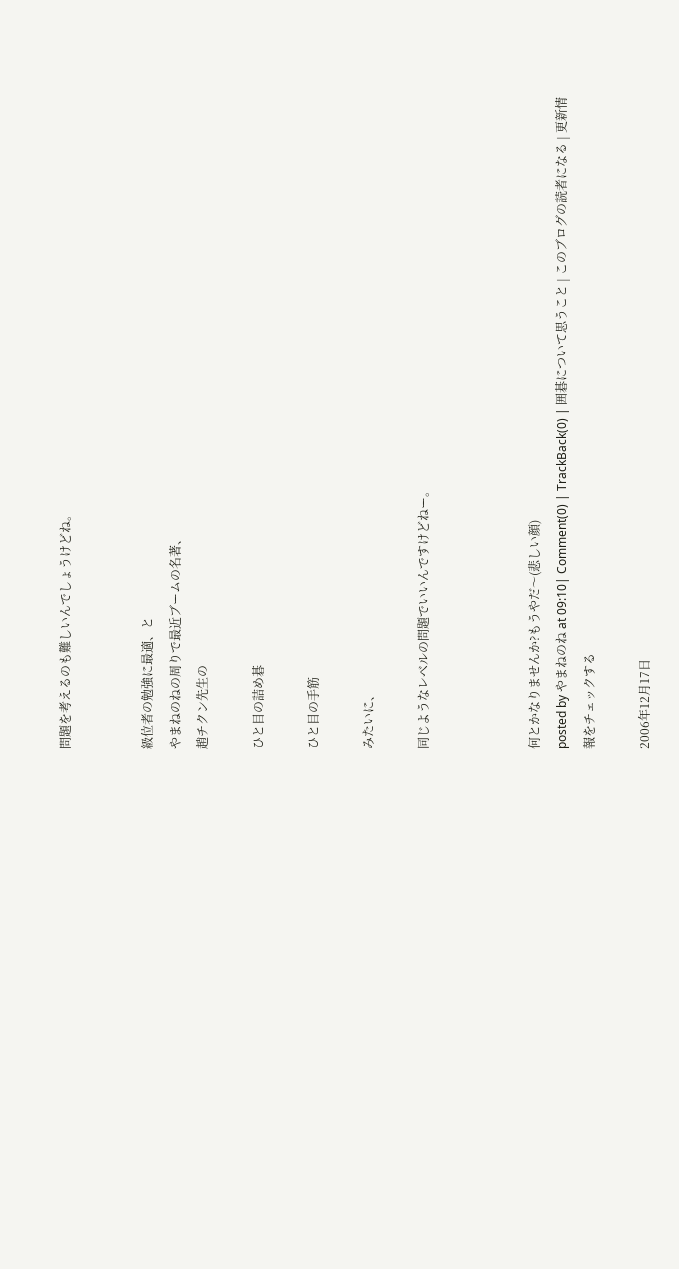問題を考えるのも難しいんでしょうけどね。


級位者の勉強に最適、と
やまねのねの周りで最近ブームの名著、
趙チクン先生の

ひと目の詰め碁

ひと目の手筋

みたいに、

同じようなレベルの問題でいいんですけどねー。



何とかなりませんか?もうやだ〜(悲しい顔)
posted by やまねのね at 09:10| Comment(0) | TrackBack(0) | 囲碁について思うこと | このブログの読者になる | 更新情報をチェックする

2006年12月17日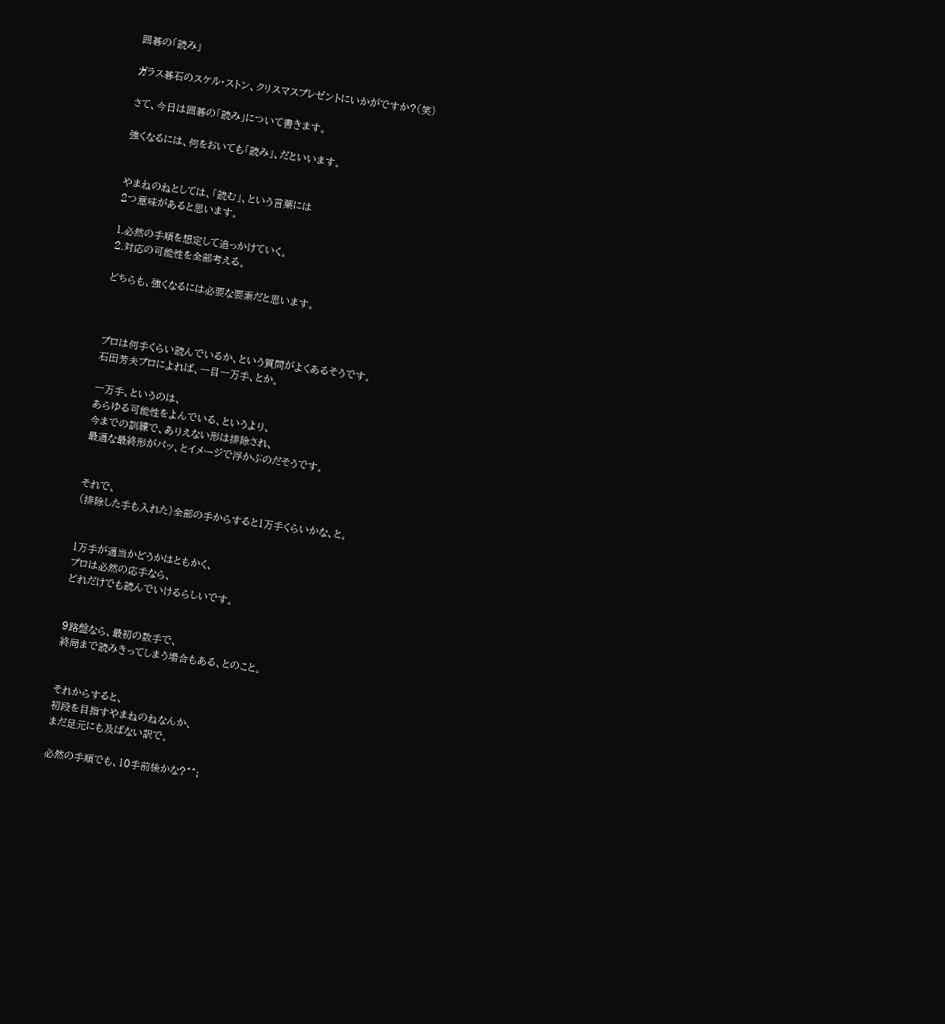囲碁の「読み」

ガラス碁石のスケル・ストン、クリスマスプレゼントにいかがですか?(笑)

さて、今日は囲碁の「読み」について書きます。

強くなるには、何をおいても「読み」、だといいます。


やまねのねとしては、「読む」、という言葉には
2つ意味があると思います。

1.必然の手順を想定して追っかけていく。
2.対応の可能性を全部考える。

どちらも、強くなるには必要な要素だと思います。



プロは何手くらい読んでいるか、という質問がよくあるそうです。
石田芳夫プロによれば、一目一万手、とか。

一万手、というのは、
あらゆる可能性をよんでいる、というより、
今までの訓練で、ありえない形は排除され、
最適な最終形がパッ、とイメージで浮かぶのだそうです。


それで、
(排除した手も入れた)全部の手からすると1万手くらいかな、と。


1万手が適当かどうかはともかく、
プロは必然の応手なら、
どれだけでも読んでいけるらしいです。


9路盤なら、最初の数手で、
終局まで読みきってしまう場合もある、とのこと。


それからすると、
初段を目指すやまねのねなんか、
まだ足元にも及ばない訳で。

必然の手順でも、10手前後かな?^^;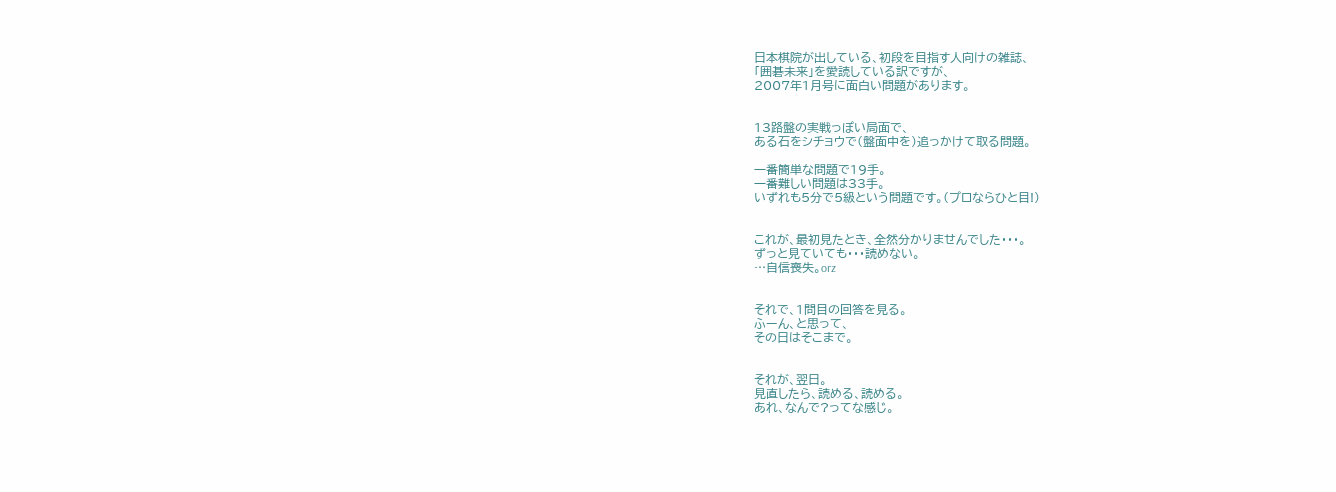日本棋院が出している、初段を目指す人向けの雑誌、
「囲碁未来」を愛読している訳ですが、
2007年1月号に面白い問題があります。


13路盤の実戦っぽい局面で、
ある石をシチョウで(盤面中を)追っかけて取る問題。

一番簡単な問題で19手。
一番難しい問題は33手。
いずれも5分で5級という問題です。(プロならひと目!)


これが、最初見たとき、全然分かりませんでした・・・。
ずっと見ていても・・・読めない。
…自信喪失。orz


それで、1問目の回答を見る。
ふーん、と思って、
その日はそこまで。


それが、翌日。
見直したら、読める、読める。
あれ、なんで?ってな感じ。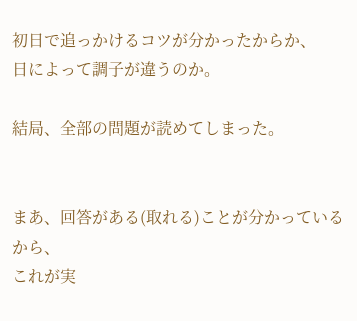初日で追っかけるコツが分かったからか、
日によって調子が違うのか。

結局、全部の問題が読めてしまった。


まあ、回答がある(取れる)ことが分かっているから、
これが実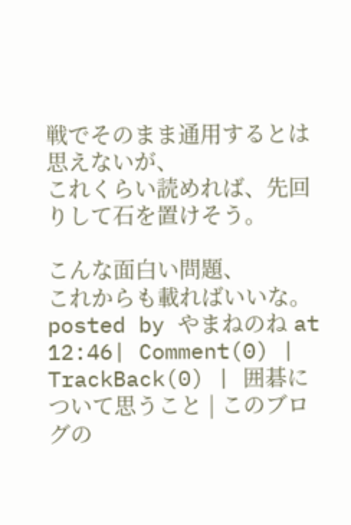戦でそのまま通用するとは思えないが、
これくらい読めれば、先回りして石を置けそう。

こんな面白い問題、
これからも載ればいいな。
posted by やまねのね at 12:46| Comment(0) | TrackBack(0) | 囲碁について思うこと | このブログの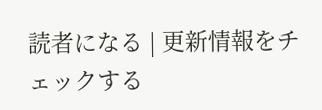読者になる | 更新情報をチェックする